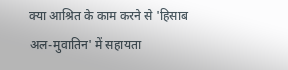क्या आश्रित के काम करने से 'हिसाब अल-मुवातिन' में सहायता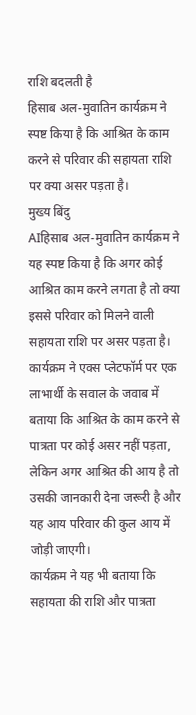राशि बदलती है
हिसाब अल-मुवातिन कार्यक्रम ने स्पष्ट किया है कि आश्रित के काम करने से परिवार की सहायता राशि पर क्या असर पड़ता है।
मुख्य बिंदु
AIहिसाब अल-मुवातिन कार्यक्रम ने यह स्पष्ट किया है कि अगर कोई आश्रित काम करने लगता है तो क्या इससे परिवार को मिलने वाली सहायता राशि पर असर पड़ता है।
कार्यक्रम ने एक्स प्लेटफॉर्म पर एक लाभार्थी के सवाल के जवाब में बताया कि आश्रित के काम करने से पात्रता पर कोई असर नहीं पड़ता, लेकिन अगर आश्रित की आय है तो उसकी जानकारी देना जरूरी है और यह आय परिवार की कुल आय में जोड़ी जाएगी।
कार्यक्रम ने यह भी बताया कि सहायता की राशि और पात्रता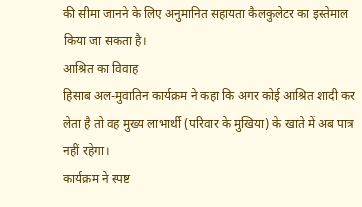की सीमा जानने के लिए अनुमानित सहायता कैलकुलेटर का इस्तेमाल किया जा सकता है।
आश्रित का विवाह
हिसाब अल-मुवातिन कार्यक्रम ने कहा कि अगर कोई आश्रित शादी कर लेता है तो वह मुख्य लाभार्थी (परिवार के मुखिया) के खाते में अब पात्र नहीं रहेगा।
कार्यक्रम ने स्पष्ट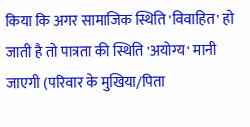किया कि अगर सामाजिक स्थिति 'विवाहित' हो जाती है तो पात्रता की स्थिति 'अयोग्य' मानी जाएगी (परिवार के मुखिया/पिता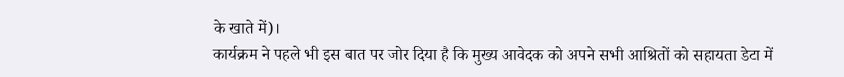के खाते में)।
कार्यक्रम ने पहले भी इस बात पर जोर दिया है कि मुख्य आवेदक को अपने सभी आश्रितों को सहायता डेटा में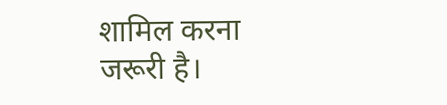शामिल करना जरूरी है।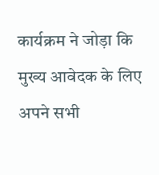कार्यक्रम ने जोड़ा कि मुख्य आवेदक के लिए अपने सभी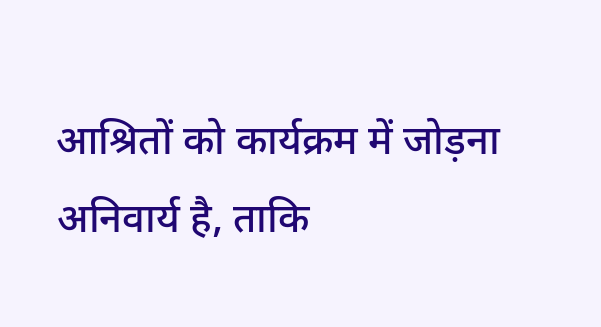आश्रितों को कार्यक्रम में जोड़ना अनिवार्य है, ताकि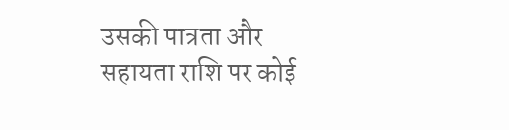उसकी पात्रता और सहायता राशि पर कोई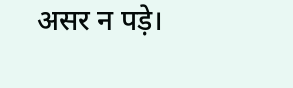असर न पड़े।